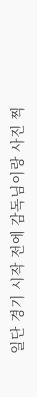일단 경기 시작 전에 감독님이랑 사진 찍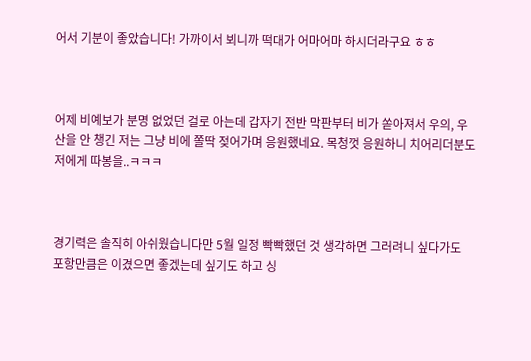어서 기분이 좋았습니다! 가까이서 뵈니까 떡대가 어마어마 하시더라구요 ㅎㅎ



어제 비예보가 분명 없었던 걸로 아는데 갑자기 전반 막판부터 비가 쏟아져서 우의, 우산을 안 챙긴 저는 그냥 비에 쫄딱 젖어가며 응원했네요. 목청껏 응원하니 치어리더분도 저에게 따봉을..ㅋㅋㅋ



경기력은 솔직히 아쉬웠습니다만 5월 일정 빡빡했던 것 생각하면 그러려니 싶다가도 포항만큼은 이겼으면 좋겠는데 싶기도 하고 싱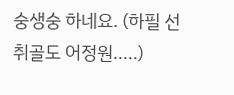숭생숭 하네요. (하필 선취골도 어정원.....)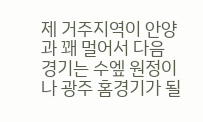제 거주지역이 안양과 꽤 멀어서 다음 경기는 수엪 원정이나 광주 홈경기가 될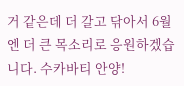거 같은데 더 갈고 닦아서 6월엔 더 큰 목소리로 응원하겠습니다. 수카바티 안양!